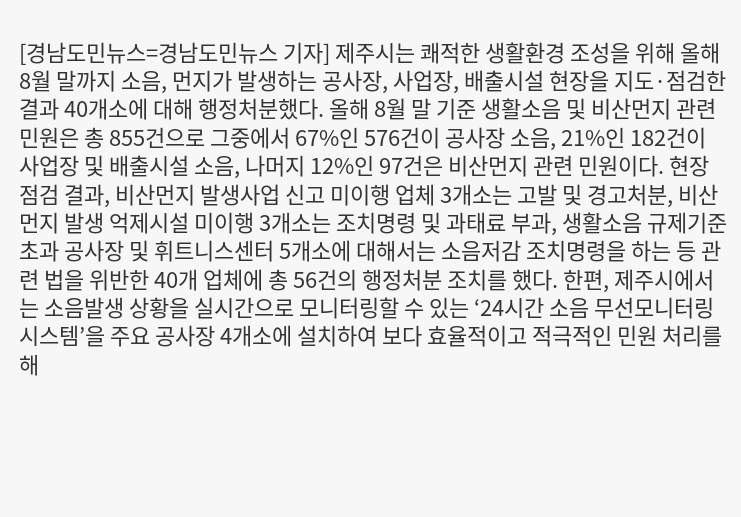[경남도민뉴스=경남도민뉴스 기자] 제주시는 쾌적한 생활환경 조성을 위해 올해 8월 말까지 소음, 먼지가 발생하는 공사장, 사업장, 배출시설 현장을 지도·점검한 결과 40개소에 대해 행정처분했다. 올해 8월 말 기준 생활소음 및 비산먼지 관련 민원은 총 855건으로 그중에서 67%인 576건이 공사장 소음, 21%인 182건이 사업장 및 배출시설 소음, 나머지 12%인 97건은 비산먼지 관련 민원이다. 현장점검 결과, 비산먼지 발생사업 신고 미이행 업체 3개소는 고발 및 경고처분, 비산먼지 발생 억제시설 미이행 3개소는 조치명령 및 과태료 부과, 생활소음 규제기준 초과 공사장 및 휘트니스센터 5개소에 대해서는 소음저감 조치명령을 하는 등 관련 법을 위반한 40개 업체에 총 56건의 행정처분 조치를 했다. 한편, 제주시에서는 소음발생 상황을 실시간으로 모니터링할 수 있는 ‘24시간 소음 무선모니터링시스템’을 주요 공사장 4개소에 설치하여 보다 효율적이고 적극적인 민원 처리를 해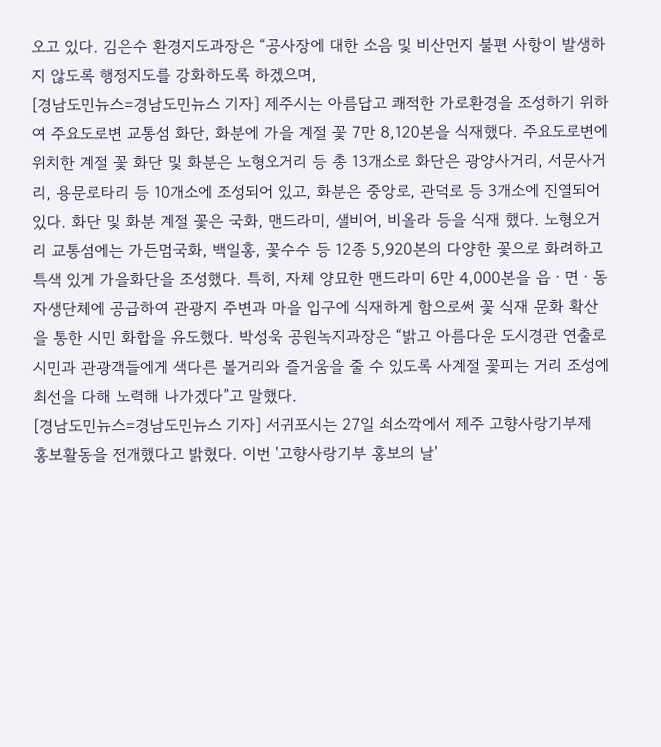오고 있다. 김은수 환경지도과장은 “공사장에 대한 소음 및 비산먼지 불편 사항이 발생하지 않도록 행정지도를 강화하도록 하겠으며,
[경남도민뉴스=경남도민뉴스 기자] 제주시는 아름답고 쾌적한 가로환경을 조성하기 위하여 주요도로변 교통섬 화단, 화분에 가을 계절 꽃 7만 8,120본을 식재했다. 주요도로변에 위치한 계절 꽃 화단 및 화분은 노형오거리 등 총 13개소로 화단은 광양사거리, 서문사거리, 용문로타리 등 10개소에 조성되어 있고, 화분은 중앙로, 관덕로 등 3개소에 진열되어 있다. 화단 및 화분 계절 꽃은 국화, 맨드라미, 샐비어, 비올라 등을 식재 했다. 노형오거리 교통섬에는 가든멈국화, 백일홍, 꽃수수 등 12종 5,920본의 다양한 꽃으로 화려하고 특색 있게 가을화단을 조성했다. 특히, 자체 양묘한 맨드라미 6만 4,000본을 읍ㆍ면ㆍ동 자생단체에 공급하여 관광지 주변과 마을 입구에 식재하게 함으로써 꽃 식재 문화 확산을 통한 시민 화합을 유도했다. 박성욱 공원녹지과장은 “밝고 아름다운 도시경관 연출로 시민과 관광객들에게 색다른 볼거리와 즐거움을 줄 수 있도록 사계절 꽃피는 거리 조성에 최선을 다해 노력해 나가겠다”고 말했다.
[경남도민뉴스=경남도민뉴스 기자] 서귀포시는 27일 쇠소깍에서 제주 고향사랑기부제 홍보활동을 전개했다고 밝혔다. 이번 '고향사랑기부 홍보의 날'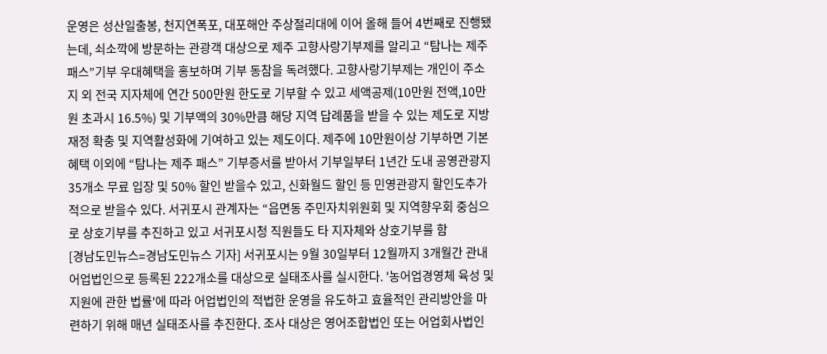운영은 성산일출봉, 천지연폭포, 대포해안 주상절리대에 이어 올해 들어 4번째로 진행됐는데, 쇠소깍에 방문하는 관광객 대상으로 제주 고향사랑기부제를 알리고 “탐나는 제주패스”기부 우대혜택을 홍보하며 기부 동참을 독려했다. 고향사랑기부제는 개인이 주소지 외 전국 지자체에 연간 500만원 한도로 기부할 수 있고 세액공제(10만원 전액,10만원 초과시 16.5%) 및 기부액의 30%만큼 해당 지역 답례품을 받을 수 있는 제도로 지방재정 확충 및 지역활성화에 기여하고 있는 제도이다. 제주에 10만원이상 기부하면 기본 혜택 이외에 “탐나는 제주 패스” 기부증서를 받아서 기부일부터 1년간 도내 공영관광지 35개소 무료 입장 및 50% 할인 받을수 있고, 신화월드 할인 등 민영관광지 할인도추가적으로 받을수 있다. 서귀포시 관계자는 “읍면동 주민자치위원회 및 지역향우회 중심으로 상호기부를 추진하고 있고 서귀포시청 직원들도 타 지자체와 상호기부를 함
[경남도민뉴스=경남도민뉴스 기자] 서귀포시는 9월 30일부터 12월까지 3개월간 관내 어업법인으로 등록된 222개소를 대상으로 실태조사를 실시한다. '농어업경영체 육성 및 지원에 관한 법률'에 따라 어업법인의 적법한 운영을 유도하고 효율적인 관리방안을 마련하기 위해 매년 실태조사를 추진한다. 조사 대상은 영어조합법인 또는 어업회사법인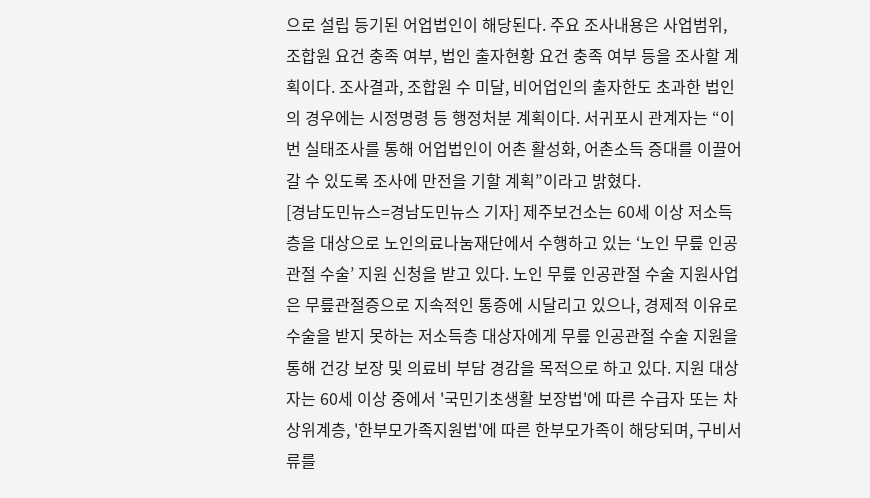으로 설립 등기된 어업법인이 해당된다. 주요 조사내용은 사업범위, 조합원 요건 충족 여부, 법인 출자현황 요건 충족 여부 등을 조사할 계획이다. 조사결과, 조합원 수 미달, 비어업인의 출자한도 초과한 법인의 경우에는 시정명령 등 행정처분 계획이다. 서귀포시 관계자는 “이번 실태조사를 통해 어업법인이 어촌 활성화, 어촌소득 증대를 이끌어갈 수 있도록 조사에 만전을 기할 계획”이라고 밝혔다.
[경남도민뉴스=경남도민뉴스 기자] 제주보건소는 60세 이상 저소득층을 대상으로 노인의료나눔재단에서 수행하고 있는 ‘노인 무릎 인공관절 수술’ 지원 신청을 받고 있다. 노인 무릎 인공관절 수술 지원사업은 무릎관절증으로 지속적인 통증에 시달리고 있으나, 경제적 이유로 수술을 받지 못하는 저소득층 대상자에게 무릎 인공관절 수술 지원을 통해 건강 보장 및 의료비 부담 경감을 목적으로 하고 있다. 지원 대상자는 60세 이상 중에서 '국민기초생활 보장법'에 따른 수급자 또는 차상위계층, '한부모가족지원법'에 따른 한부모가족이 해당되며, 구비서류를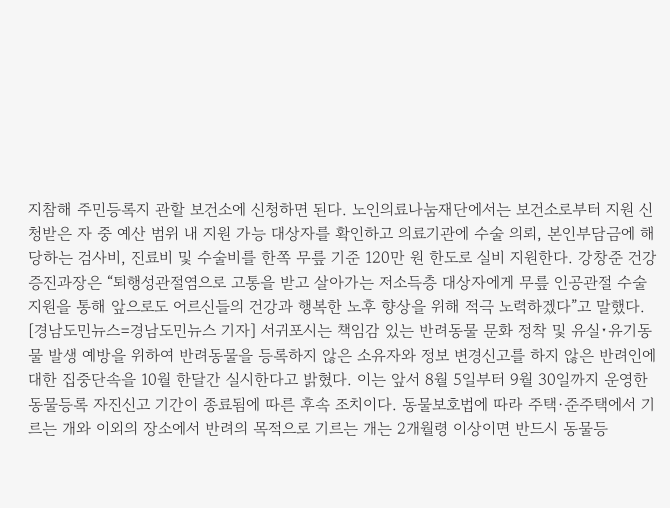지참해 주민등록지 관할 보건소에 신청하면 된다. 노인의료나눔재단에서는 보건소로부터 지원 신청받은 자 중 예산 범위 내 지원 가능 대상자를 확인하고 의료기관에 수술 의뢰, 본인부담금에 해당하는 검사비, 진료비 및 수술비를 한쪽 무릎 기준 120만 원 한도로 실비 지원한다. 강창준 건강증진과장은 “퇴행성관절염으로 고통을 받고 살아가는 저소득층 대상자에게 무릎 인공관절 수술 지원을 통해 앞으로도 어르신들의 건강과 행복한 노후 향상을 위해 적극 노력하겠다”고 말했다.
[경남도민뉴스=경남도민뉴스 기자] 서귀포시는 책임감 있는 반려동물 문화 정착 및 유실ˑ유기동물 발생 예방을 위하여 반려동물을 등록하지 않은 소유자와 정보 변경신고를 하지 않은 반려인에 대한 집중단속을 10월 한달간 실시한다고 밝혔다. 이는 앞서 8월 5일부터 9월 30일까지 운영한 동물등록 자진신고 기간이 종료됨에 따른 후속 조치이다. 동물보호법에 따라 주택·준주택에서 기르는 개와 이외의 장소에서 반려의 목적으로 기르는 개는 2개월령 이상이면 반드시 동물등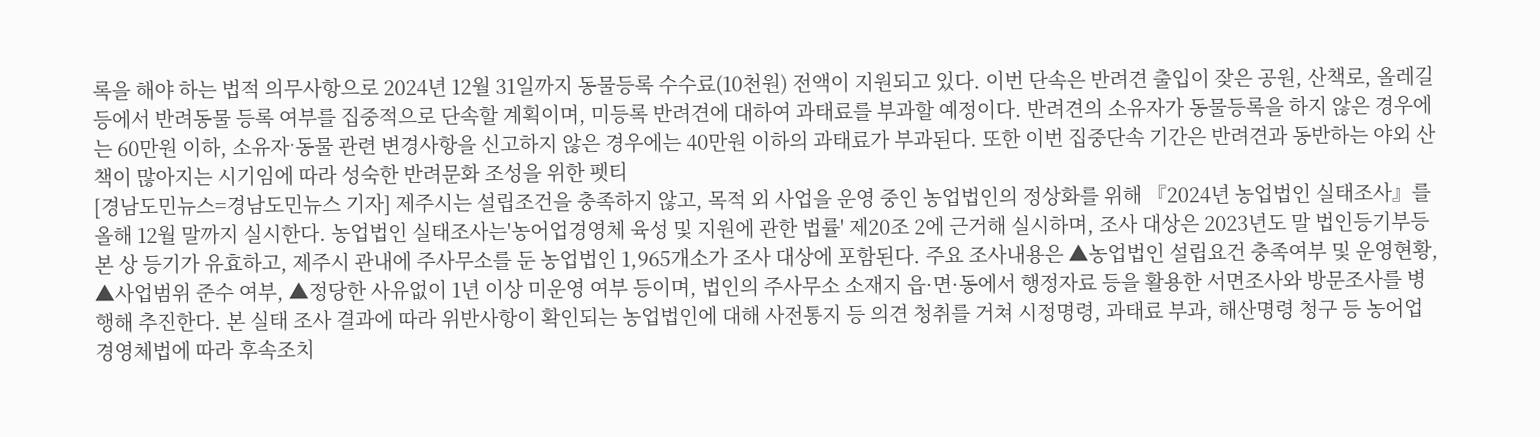록을 해야 하는 법적 의무사항으로 2024년 12월 31일까지 동물등록 수수료(10천원) 전액이 지원되고 있다. 이번 단속은 반려견 출입이 잦은 공원, 산책로, 올레길 등에서 반려동물 등록 여부를 집중적으로 단속할 계획이며, 미등록 반려견에 대하여 과태료를 부과할 예정이다. 반려견의 소유자가 동물등록을 하지 않은 경우에는 60만원 이하, 소유자ˑ동물 관련 변경사항을 신고하지 않은 경우에는 40만원 이하의 과태료가 부과된다. 또한 이번 집중단속 기간은 반려견과 동반하는 야외 산책이 많아지는 시기임에 따라 성숙한 반려문화 조성을 위한 펫티
[경남도민뉴스=경남도민뉴스 기자] 제주시는 설립조건을 충족하지 않고, 목적 외 사업을 운영 중인 농업법인의 정상화를 위해 『2024년 농업법인 실태조사』를 올해 12월 말까지 실시한다. 농업법인 실태조사는'농어업경영체 육성 및 지원에 관한 법률' 제20조 2에 근거해 실시하며, 조사 대상은 2023년도 말 법인등기부등본 상 등기가 유효하고, 제주시 관내에 주사무소를 둔 농업법인 1,965개소가 조사 대상에 포함된다. 주요 조사내용은 ▲농업법인 설립요건 충족여부 및 운영현황, ▲사업범위 준수 여부, ▲정당한 사유없이 1년 이상 미운영 여부 등이며, 법인의 주사무소 소재지 읍·면·동에서 행정자료 등을 활용한 서면조사와 방문조사를 병행해 추진한다. 본 실태 조사 결과에 따라 위반사항이 확인되는 농업법인에 대해 사전통지 등 의견 청취를 거쳐 시정명령, 과태료 부과, 해산명령 청구 등 농어업경영체법에 따라 후속조치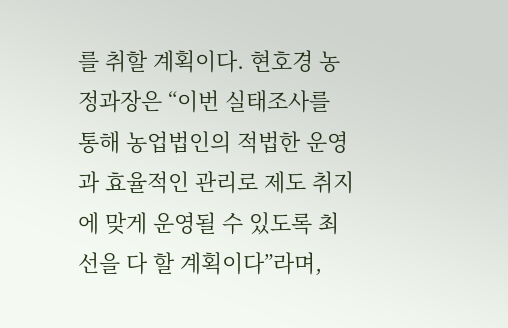를 취할 계획이다. 현호경 농정과장은 “이번 실태조사를 통해 농업법인의 적법한 운영과 효율적인 관리로 제도 취지에 맞게 운영될 수 있도록 최선을 다 할 계획이다”라며,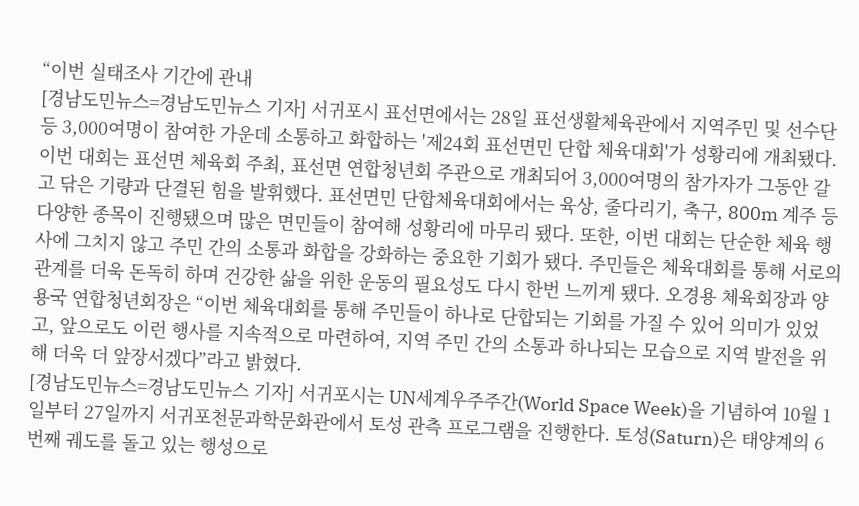“이번 실태조사 기간에 관내
[경남도민뉴스=경남도민뉴스 기자] 서귀포시 표선면에서는 28일 표선생활체육관에서 지역주민 및 선수단 등 3,000여명이 참여한 가운데 소통하고 화합하는 '제24회 표선면민 단합 체육대회'가 성황리에 개최됐다. 이번 대회는 표선면 체육회 주최, 표선면 연합청년회 주관으로 개최되어 3,000여명의 참가자가 그동안 갈고 닦은 기량과 단결된 힘을 발휘했다. 표선면민 단합체육대회에서는 육상, 줄다리기, 축구, 800m 계주 등 다양한 종목이 진행됐으며 많은 면민들이 참여해 성황리에 마무리 됐다. 또한, 이번 대회는 단순한 체육 행사에 그치지 않고 주민 간의 소통과 화합을 강화하는 중요한 기회가 됐다. 주민들은 체육대회를 통해 서로의 관계를 더욱 돈독히 하며 건강한 삶을 위한 운동의 필요성도 다시 한번 느끼게 됐다. 오경용 체육회장과 양용국 연합청년회장은 “이번 체육대회를 통해 주민들이 하나로 단합되는 기회를 가질 수 있어 의미가 있었고, 앞으로도 이런 행사를 지속적으로 마련하여, 지역 주민 간의 소통과 하나되는 모습으로 지역 발전을 위해 더욱 더 앞장서겠다”라고 밝혔다.
[경남도민뉴스=경남도민뉴스 기자] 서귀포시는 UN세계우주주간(World Space Week)을 기념하여 10월 1일부터 27일까지 서귀포천문과학문화관에서 토성 관측 프로그램을 진행한다. 토성(Saturn)은 태양계의 6번째 궤도를 돌고 있는 행성으로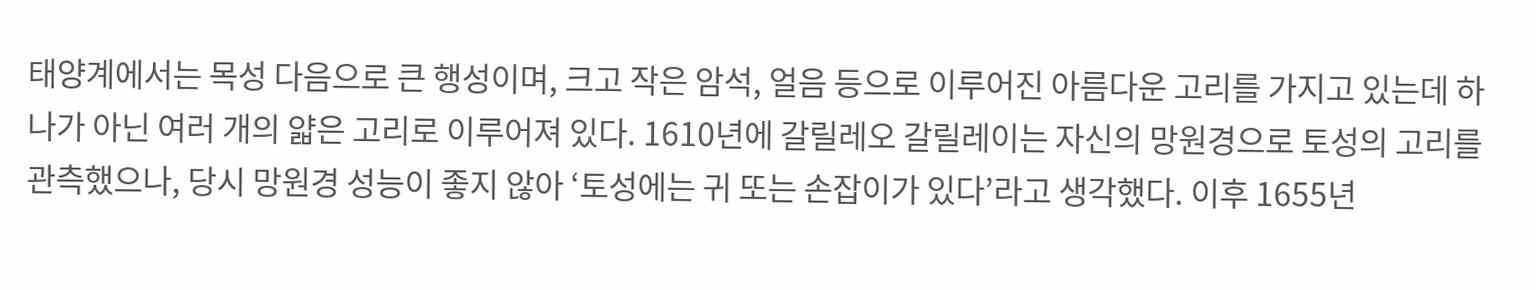태양계에서는 목성 다음으로 큰 행성이며, 크고 작은 암석, 얼음 등으로 이루어진 아름다운 고리를 가지고 있는데 하나가 아닌 여러 개의 얇은 고리로 이루어져 있다. 1610년에 갈릴레오 갈릴레이는 자신의 망원경으로 토성의 고리를 관측했으나, 당시 망원경 성능이 좋지 않아 ‘토성에는 귀 또는 손잡이가 있다’라고 생각했다. 이후 1655년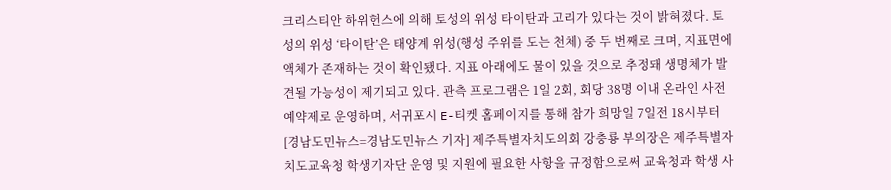크리스티안 하위헌스에 의해 토성의 위성 타이탄과 고리가 있다는 것이 밝혀졌다. 토성의 위성 ‘타이탄’은 태양계 위성(행성 주위를 도는 천체) 중 두 번째로 크며, 지표면에 액체가 존재하는 것이 확인됐다. 지표 아래에도 물이 있을 것으로 추정돼 생명체가 발견될 가능성이 제기되고 있다. 관측 프로그램은 1일 2회, 회당 38명 이내 온라인 사전 예약제로 운영하며, 서귀포시 E-티켓 홈페이지를 통해 참가 희망일 7일전 18시부터
[경남도민뉴스=경남도민뉴스 기자] 제주특별자치도의회 강충룡 부의장은 제주특별자치도교육청 학생기자단 운영 및 지원에 필요한 사항을 규정함으로써 교육청과 학생 사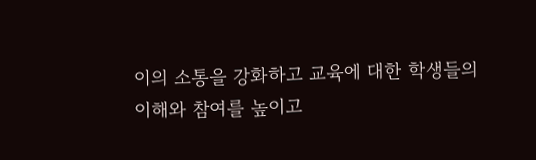이의 소통을 강화하고 교육에 대한 학생들의 이해와 참여를 높이고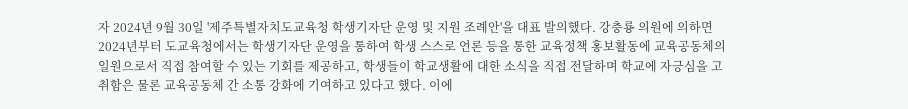자 2024년 9월 30일 '제주특별자치도교육청 학생기자단 운영 및 지원 조례안'을 대표 발의했다. 강충룡 의원에 의하면 2024년부터 도교육청에서는 학생기자단 운영을 통하여 학생 스스로 언론 등을 통한 교육정책 홍보활동에 교육공동체의 일원으로서 직접 참여할 수 있는 기회를 제공하고, 학생들이 학교생활에 대한 소식을 직접 전달하며 학교에 자긍심을 고취함은 물론 교육공동체 간 소통 강화에 기여하고 있다고 했다. 이에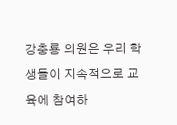강충룡 의원은 우리 학생들이 지속적으로 교육에 참여하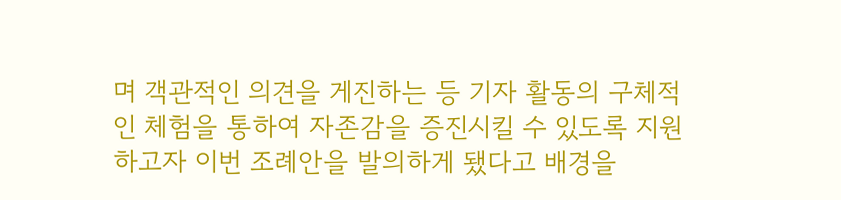며 객관적인 의견을 게진하는 등 기자 활동의 구체적인 체험을 통하여 자존감을 증진시킬 수 있도록 지원하고자 이번 조례안을 발의하게 됐다고 배경을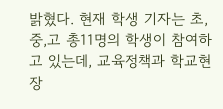밝혔다. 현재 학생 기자는 초,중,고 총11명의 학생이 참여하고 있는데, 교육정책과 학교현장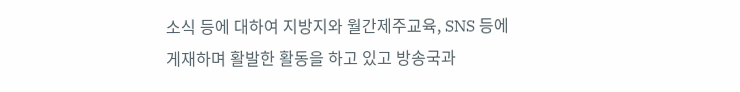소식 등에 대하여 지방지와 월간제주교육, SNS 등에 게재하며 활발한 활동을 하고 있고 방송국과